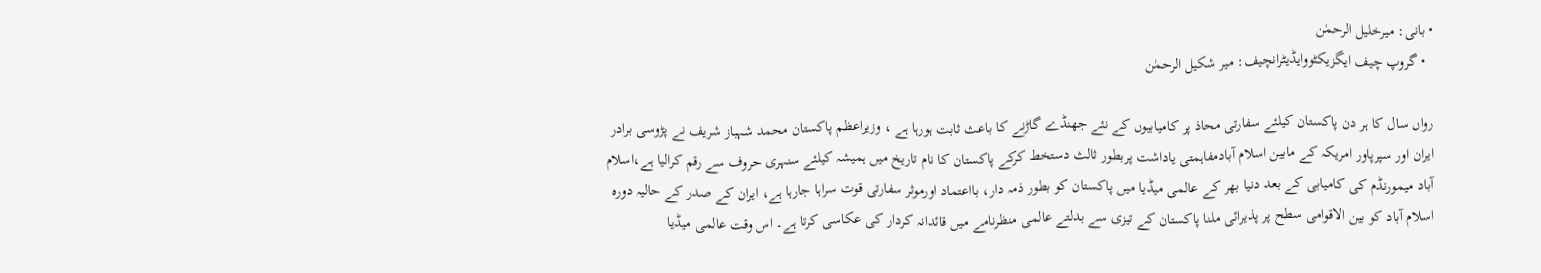• بانی: میرخلیل الرحمٰن
  • گروپ چیف ایگزیکٹووایڈیٹرانچیف: میر شکیل الرحمٰن

رواں سال کا ہر دن پاکستان کیلئے سفارتی محاذ پر کامیابیوں کے نئے جھنڈے گاڑنے کا باعث ثابت ہورہا ہے ، وزیراعظم پاکستان محمد شہباز شریف نے پڑوسی برادر ایران اور سپرپاور امریکہ کے مابین اسلام آبادمفاہمتی یاداشت پربطور ثالث دستخط کرکے پاکستان کا نام تاریخ میں ہمیشہ کیلئے سنہری حروف سے رقم کرالیا ہے،اسلام آباد میمورنڈم کی کامیابی کے بعد دنیا بھر کے عالمی میڈیا میں پاکستان کو بطور ذمہ دار، بااعتماد اورموثر سفارتی قوت سراہا جارہا ہے، ایران کے صدر کے حالیہ دورہ اسلام آباد کو بین الاقوامی سطح پر پذیرائی ملنا پاکستان کے تیزی سے بدلتے عالمی منظرنامے میں قائدانہ کردار کی عکاسی کرتا ہے۔ اس وقت عالمی میڈیا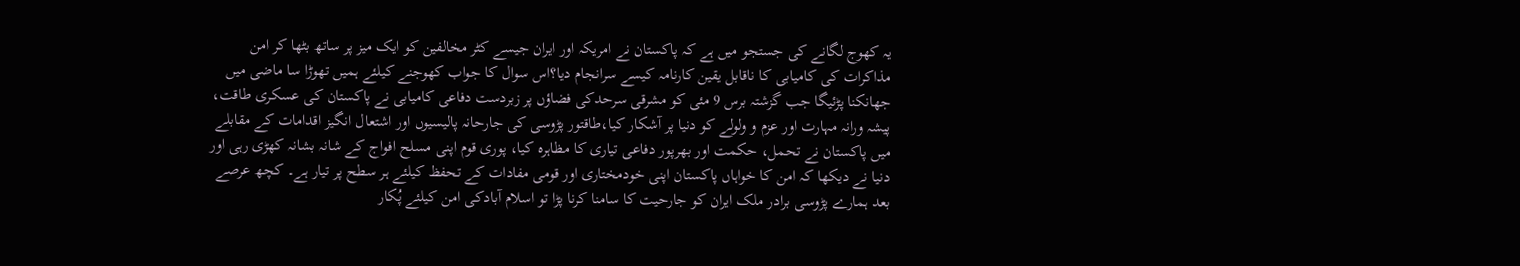یہ کھوج لگانے کی جستجو میں ہے کہ پاکستان نے امریکہ اور ایران جیسے کٹر مخالفین کو ایک میز پر ساتھ بٹھا کر امن مذاکرات کی کامیابی کا ناقابل یقین کارنامہ کیسے سرانجام دیا؟اس سوال کا جواب کھوجنے کیلئے ہمیں تھوڑا سا ماضی میں جھانکنا پڑئیگا جب گزشتہ برس 9 مئی کو مشرقی سرحدکی فضاؤں پر زبردست دفاعی کامیابی نے پاکستان کی عسکری طاقت، پیشہ ورانہ مہارت اور عزم و ولولے کو دنیا پر آشکار کیا،طاقتور پڑوسی کی جارحانہ پالیسیوں اور اشتعال انگیز اقدامات کے مقابلے میں پاکستان نے تحمل، حکمت اور بھرپور دفاعی تیاری کا مظاہرہ کیا، پوری قوم اپنی مسلح افواج کے شانہ بشانہ کھڑی رہی اور دنیا نے دیکھا کہ امن کا خواہاں پاکستان اپنی خودمختاری اور قومی مفادات کے تحفظ کیلئے ہر سطح پر تیار ہے۔ کچھ عرصے بعد ہمارے پڑوسی برادر ملک ایران کو جارحیت کا سامنا کرنا پڑا تو اسلام آبادکی امن کیلئے پُکار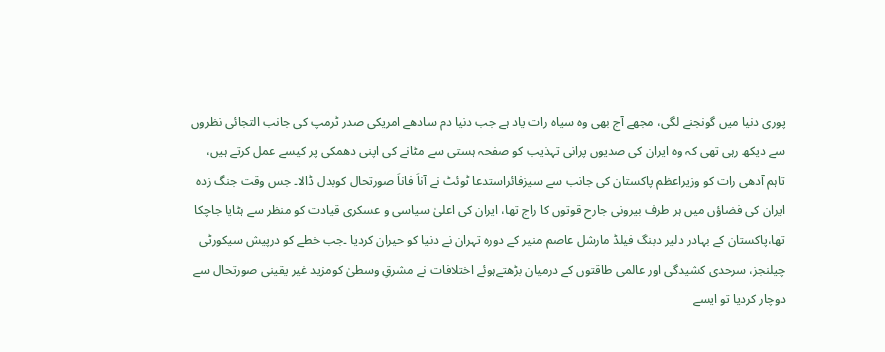پوری دنیا میں گونجنے لگی، مجھے آج بھی وہ سیاہ رات یاد ہے جب دنیا دم سادھے امریکی صدر ٹرمپ کی جانب التجائی نظروں سے دیکھ رہی تھی کہ وہ ایران کی صدیوں پرانی تہذیب کو صفحہ ہستی سے مٹانے کی اپنی دھمکی پر کیسے عمل کرتے ہیں، تاہم آدھی رات کو وزیراعظم پاکستان کی جانب سے سیزفائراستدعا ٹوئٹ نے آناَ فاناَ صورتحال کوبدل ڈالا۔ جس وقت جنگ زدہ ایران کی فضاؤں میں ہر طرف بیرونی جارح قوتوں کا راج تھا، ایران کی اعلیٰ سیاسی و عسکری قیادت کو منظر سے ہٹایا جاچکا تھا،پاکستان کے بہادر دلیر دبنگ فیلڈ مارشل عاصم منیر کے دورہ تہران نے دنیا کو حیران کردیا ۔جب خطے کو درپیش سیکورٹی چیلنجز، سرحدی کشیدگی اور عالمی طاقتوں کے درمیان بڑھتےہوئے اختلافات نے مشرقِ وسطیٰ کومزید غیر یقینی صورتحال سے دوچار کردیا تو ایسے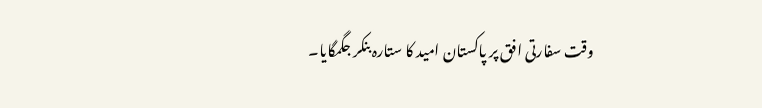وقت سفارتی افق پر پاکستان امید کا ستارہ بنکر جگمگایا۔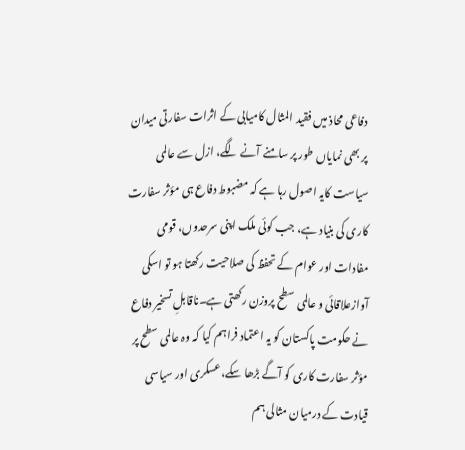دفاعی محاذ میں فقید المثال کامیابی کے اثرات سفارتی میدان پر بھی نمایاں طور پر سامنے آنے لگے، ازل سے عالمی سیاست کایہ اصول رہا ہے کہ مضبوط دفاع ہی مؤثر سفارت کاری کی بنیاد ہے، جب کوئی ملک اپنی سرحدوں، قومی مفادات اور عوام کے تحفظ کی صلاحیت رکھتا ہو تو اسکی آوازعلاقائی و عالمی سطح پروزن رکھتی ہے۔ناقابلِ تسخیر دفاع نے حکومت پاکستان کو یہ اعتماد فراہم کیا کہ وہ عالمی سطح پر مؤثر سفارت کاری کو آگے بڑھا سکے،عسکری اور سیاسی قیادت کے درمیان مثالی ہم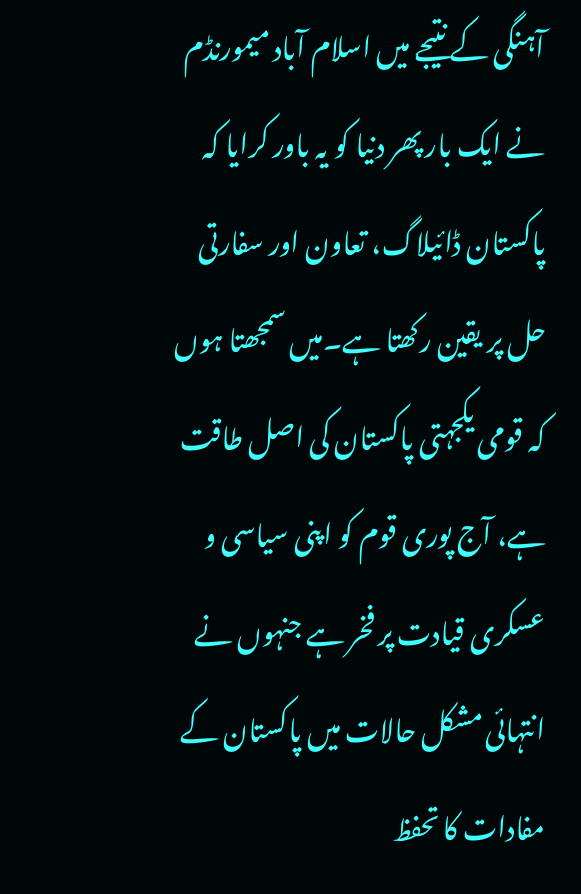آہنگی کے نتیجے میں اسلام آباد میمورنڈم نے ایک بار پھر دنیا کو یہ باور کرایا کہ پاکستان ڈائیلاگ، تعاون اور سفارتی حل پر یقین رکھتا ہے۔میں سمجھتا ہوں کہ قومی یکجہتی پاکستان کی اصل طاقت ہے، آج پوری قوم کو اپنی سیاسی و عسکری قیادت پر فخر ہے جنہوں نے انتہائی مشکل حالات میں پاکستان کے مفادات کا تحفظ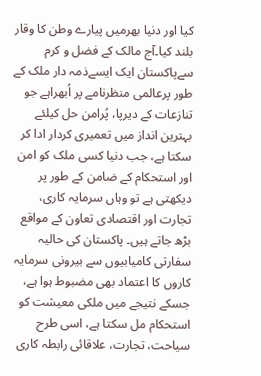کیا اور دنیا بھرمیں پیارے وطن کا وقار بلند کیا۔آج مالک کے فضل و کرم سےپاکستان ایک ایسےذمہ دار ملک کے طور پرعالمی منظرنامے پر اُبھراہے جو تنازعات کے دیرپا، پُرامن حل کیلئے بہترین انداز میں تعمیری کردار ادا کر سکتا ہے، جب دنیا کسی ملک کو امن اور استحکام کے ضامن کے طور پر دیکھتی ہے تو وہاں سرمایہ کاری، تجارت اور اقتصادی تعاون کے مواقع بڑھ جاتے ہیں۔ پاکستان کی حالیہ سفارتی کامیابیوں سے بیرونی سرمایہ کاروں کا اعتماد بھی مضبوط ہوا ہے، جسکے نتیجے میں ملکی معیشت کو استحکام مل سکتا ہے، اسی طرح سیاحت، تجارت، علاقائی رابطہ کاری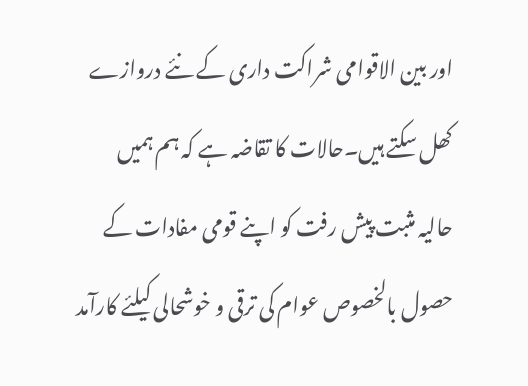اور بین الاقوامی شراکت داری کے نئے دروازے کھل سکتے ہیں۔حالات کا تقاضہ ہے کہ ہم ہمیں حالیہ مثبت پیش رفت کو اپنے قومی مفادات کے حصول بالخصوص عوام کی ترقی و خوشحالی کیلئے کارآمد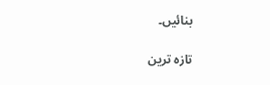بنائیں۔

تازہ ترین